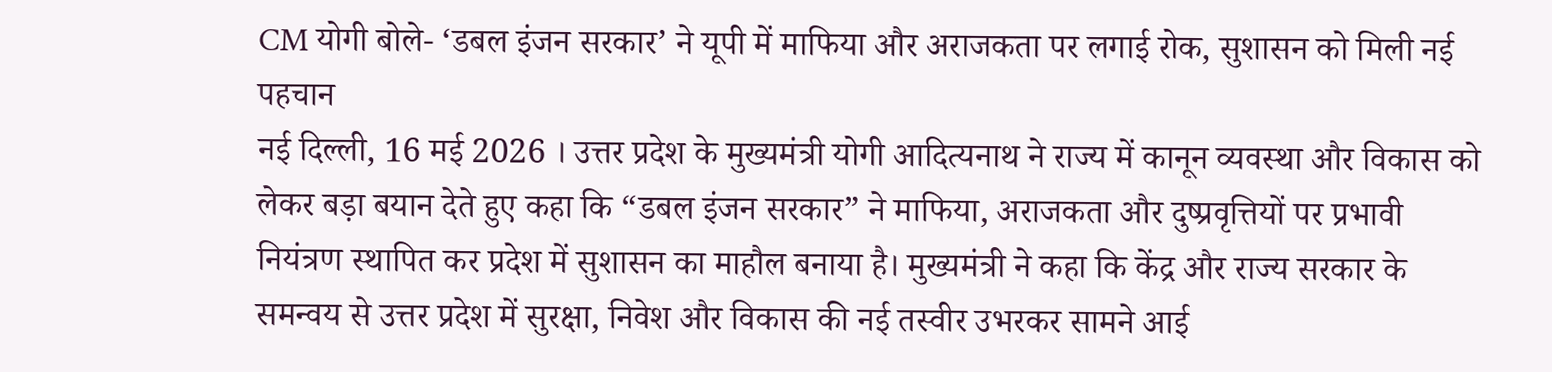CM योगी बोले- ‘डबल इंजन सरकार’ ने यूपी में माफिया और अराजकता पर लगाई रोक, सुशासन को मिली नई पहचान
नई दिल्ली, 16 मई 2026 । उत्तर प्रदेश के मुख्यमंत्री योगी आदित्यनाथ ने राज्य में कानून व्यवस्था और विकास को लेकर बड़ा बयान देते हुए कहा कि “डबल इंजन सरकार” ने माफिया, अराजकता और दुष्प्रवृत्तियों पर प्रभावी नियंत्रण स्थापित कर प्रदेश में सुशासन का माहौल बनाया है। मुख्यमंत्री ने कहा कि केंद्र और राज्य सरकार के समन्वय से उत्तर प्रदेश में सुरक्षा, निवेश और विकास की नई तस्वीर उभरकर सामने आई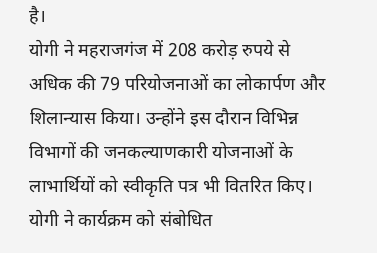है।
योगी ने महराजगंज में 208 करोड़ रुपये से अधिक की 79 परियोजनाओं का लोकार्पण और शिलान्यास किया। उन्होंने इस दौरान विभिन्न विभागों की जनकल्याणकारी योजनाओं के लाभार्थियों को स्वीकृति पत्र भी वितरित किए। योगी ने कार्यक्रम को संबोधित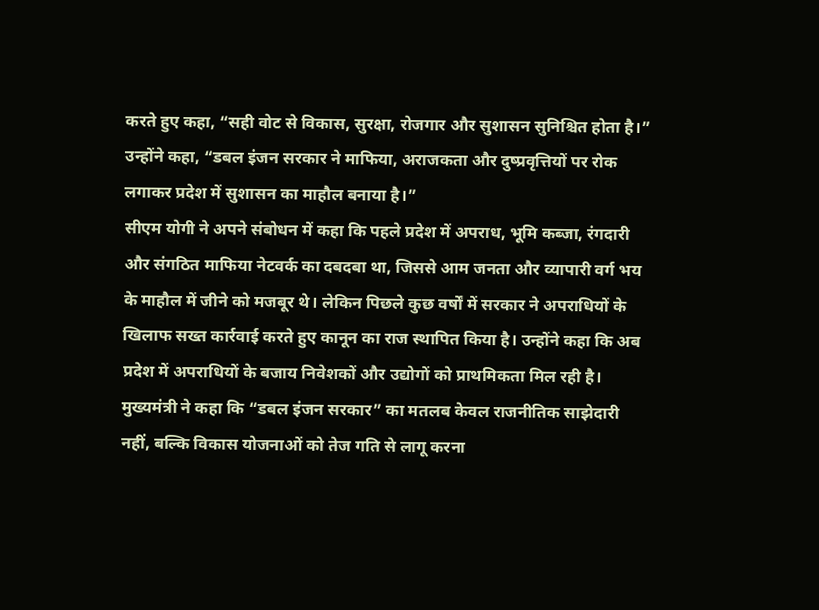करते हुए कहा, “सही वोट से विकास, सुरक्षा, रोजगार और सुशासन सुनिश्चित होता है।” उन्होंने कहा, “डबल इंजन सरकार ने माफिया, अराजकता और दुष्प्रवृत्तियों पर रोक लगाकर प्रदेश में सुशासन का माहौल बनाया है।”
सीएम योगी ने अपने संबोधन में कहा कि पहले प्रदेश में अपराध, भूमि कब्जा, रंगदारी और संगठित माफिया नेटवर्क का दबदबा था, जिससे आम जनता और व्यापारी वर्ग भय के माहौल में जीने को मजबूर थे। लेकिन पिछले कुछ वर्षों में सरकार ने अपराधियों के खिलाफ सख्त कार्रवाई करते हुए कानून का राज स्थापित किया है। उन्होंने कहा कि अब प्रदेश में अपराधियों के बजाय निवेशकों और उद्योगों को प्राथमिकता मिल रही है।
मुख्यमंत्री ने कहा कि “डबल इंजन सरकार” का मतलब केवल राजनीतिक साझेदारी नहीं, बल्कि विकास योजनाओं को तेज गति से लागू करना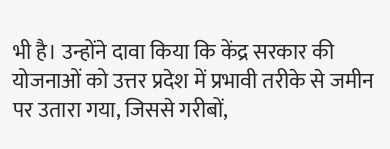भी है। उन्होंने दावा किया कि केंद्र सरकार की योजनाओं को उत्तर प्रदेश में प्रभावी तरीके से जमीन पर उतारा गया, जिससे गरीबों,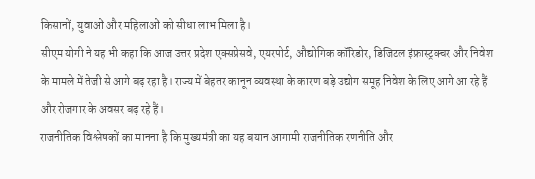किसानों, युवाओं और महिलाओं को सीधा लाभ मिला है।
सीएम योगी ने यह भी कहा कि आज उत्तर प्रदेश एक्सप्रेसवे, एयरपोर्ट, औद्योगिक कॉरिडोर, डिजिटल इंफ्रास्ट्रक्चर और निवेश के मामले में तेजी से आगे बढ़ रहा है। राज्य में बेहतर कानून व्यवस्था के कारण बड़े उद्योग समूह निवेश के लिए आगे आ रहे हैं और रोजगार के अवसर बढ़ रहे हैं।
राजनीतिक विश्लेषकों का मानना है कि मुख्यमंत्री का यह बयान आगामी राजनीतिक रणनीति और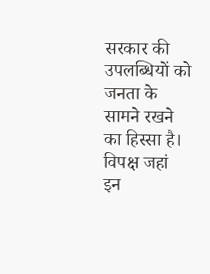सरकार की उपलब्धियों को जनता के सामने रखने का हिस्सा है। विपक्ष जहां इन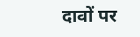दावों पर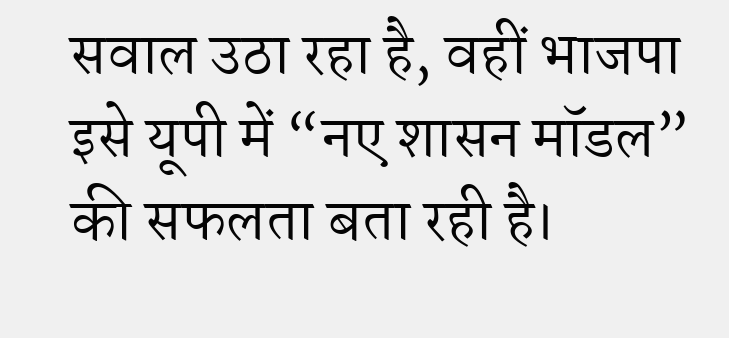सवाल उठा रहा है, वहीं भाजपा इसे यूपी में “नए शासन मॉडल” की सफलता बता रही है।